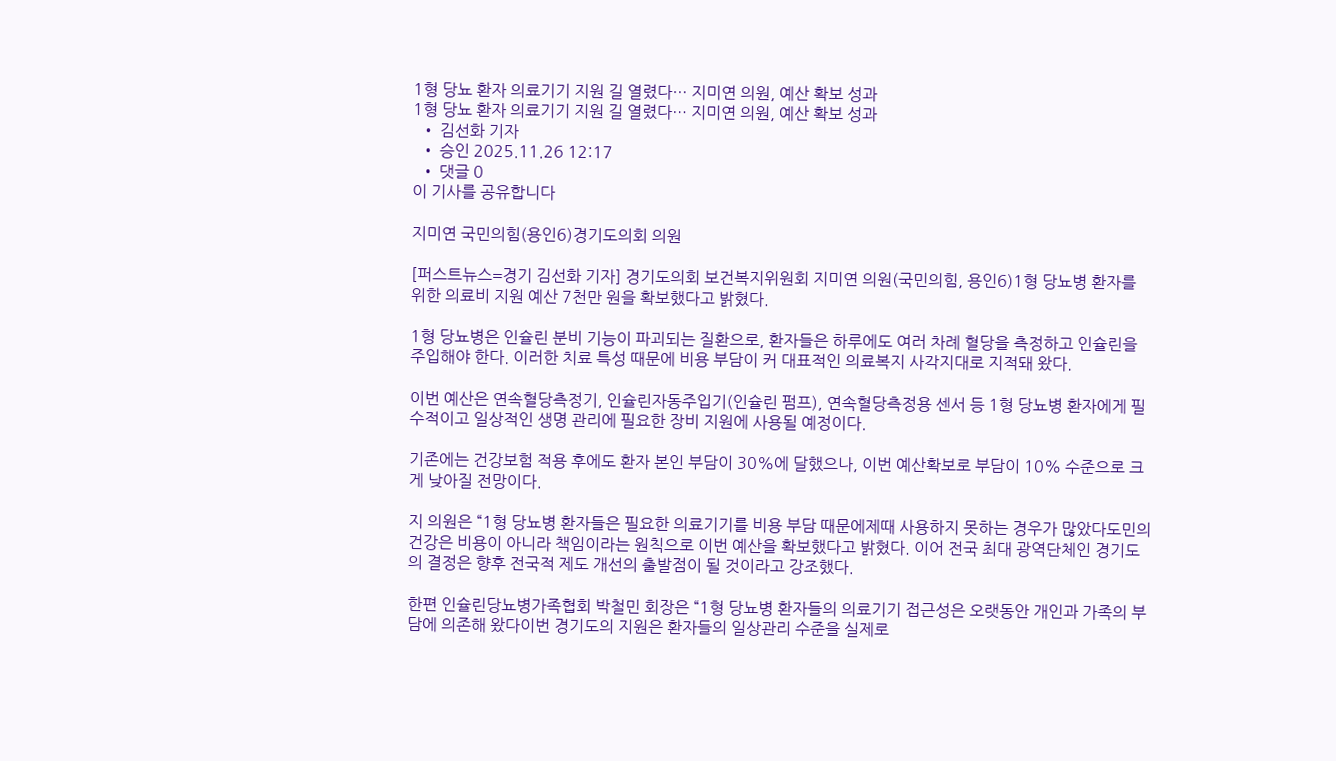1형 당뇨 환자 의료기기 지원 길 열렸다… 지미연 의원, 예산 확보 성과
1형 당뇨 환자 의료기기 지원 길 열렸다… 지미연 의원, 예산 확보 성과
  • 김선화 기자
  • 승인 2025.11.26 12:17
  • 댓글 0
이 기사를 공유합니다

지미연 국민의힘(용인6)경기도의회 의원

[퍼스트뉴스=경기 김선화 기자] 경기도의회 보건복지위원회 지미연 의원(국민의힘, 용인6)1형 당뇨병 환자를 위한 의료비 지원 예산 7천만 원을 확보했다고 밝혔다.

1형 당뇨병은 인슐린 분비 기능이 파괴되는 질환으로, 환자들은 하루에도 여러 차례 혈당을 측정하고 인슐린을 주입해야 한다. 이러한 치료 특성 때문에 비용 부담이 커 대표적인 의료복지 사각지대로 지적돼 왔다.

이번 예산은 연속혈당측정기, 인슐린자동주입기(인슐린 펌프), 연속혈당측정용 센서 등 1형 당뇨병 환자에게 필수적이고 일상적인 생명 관리에 필요한 장비 지원에 사용될 예정이다.

기존에는 건강보험 적용 후에도 환자 본인 부담이 30%에 달했으나, 이번 예산확보로 부담이 10% 수준으로 크게 낮아질 전망이다.

지 의원은 “1형 당뇨병 환자들은 필요한 의료기기를 비용 부담 때문에제때 사용하지 못하는 경우가 많았다도민의 건강은 비용이 아니라 책임이라는 원칙으로 이번 예산을 확보했다고 밝혔다. 이어 전국 최대 광역단체인 경기도의 결정은 향후 전국적 제도 개선의 출발점이 될 것이라고 강조했다.

한편 인슐린당뇨병가족협회 박철민 회장은 “1형 당뇨병 환자들의 의료기기 접근성은 오랫동안 개인과 가족의 부담에 의존해 왔다이번 경기도의 지원은 환자들의 일상관리 수준을 실제로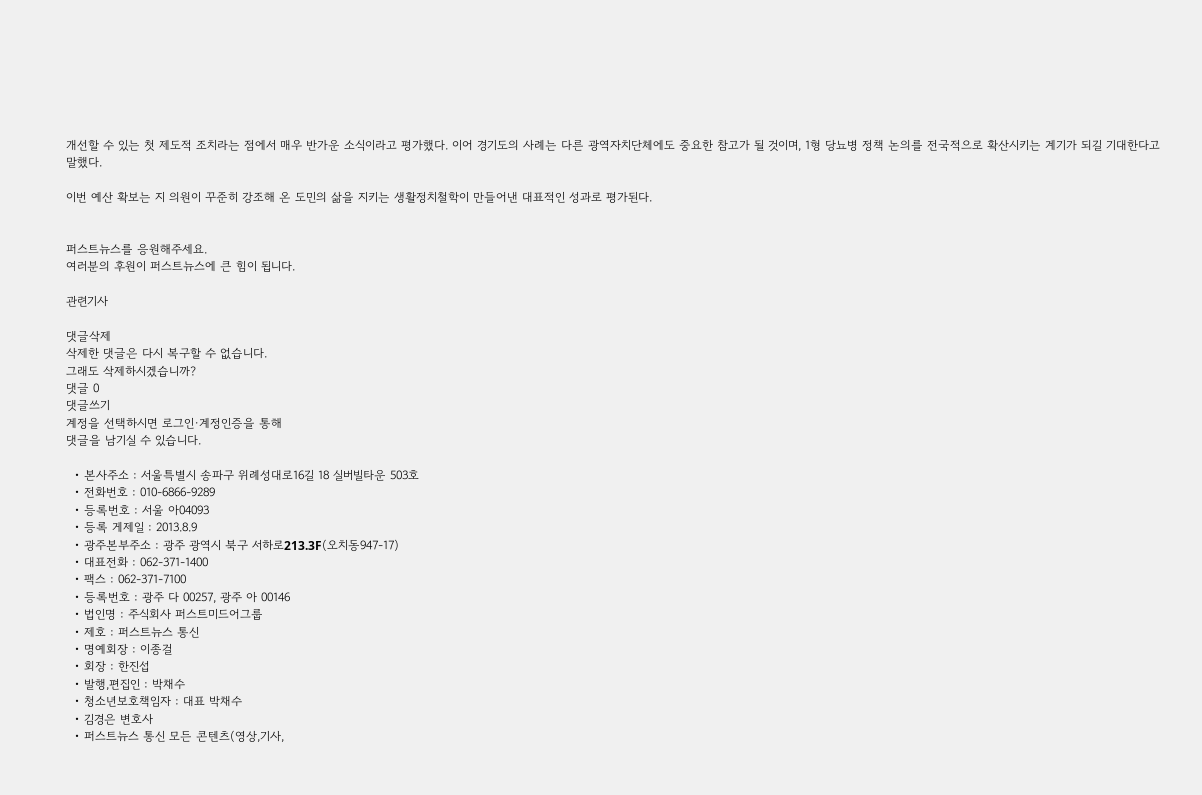개선할 수 있는 첫 제도적 조치라는 점에서 매우 반가운 소식이라고 평가했다. 이어 경기도의 사례는 다른 광역자치단체에도 중요한 참고가 될 것이며, 1형 당뇨병 정책 논의를 전국적으로 확산시키는 계기가 되길 기대한다고 말했다.

이번 예산 확보는 지 의원이 꾸준히 강조해 온 도민의 삶을 지키는 생활정치철학이 만들어낸 대표적인 성과로 평가된다.


퍼스트뉴스를 응원해주세요.
여러분의 후원이 퍼스트뉴스에 큰 힘이 됩니다.

관련기사

댓글삭제
삭제한 댓글은 다시 복구할 수 없습니다.
그래도 삭제하시겠습니까?
댓글 0
댓글쓰기
계정을 선택하시면 로그인·계정인증을 통해
댓글을 남기실 수 있습니다.

  • 본사주소 : 서울특별시 송파구 위례성대로16길 18 실버빌타운 503호
  • 전화번호 : 010-6866-9289
  • 등록번호 : 서울 아04093
  • 등록 게제일 : 2013.8.9
  • 광주본부주소 : 광주 광역시 북구 서하로213.3F(오치동947-17)
  • 대표전화 : 062-371-1400
  • 팩스 : 062-371-7100
  • 등록번호 : 광주 다 00257, 광주 아 00146
  • 법인명 : 주식회사 퍼스트미드어그룹
  • 제호 : 퍼스트뉴스 통신
  • 명예회장 : 이종걸
  • 회장 : 한진섭
  • 발행,편집인 : 박채수
  • 청소년보호책임자 : 대표 박채수
  • 김경은 변호사
  • 퍼스트뉴스 통신 모든 콘텐츠(영상,기사,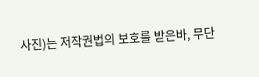사진)는 저작권법의 보호를 받은바, 무단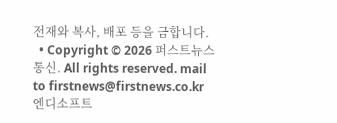전재와 복사, 배포 등을 금합니다.
  • Copyright © 2026 퍼스트뉴스 통신. All rights reserved. mail to firstnews@firstnews.co.kr
엔디소프트